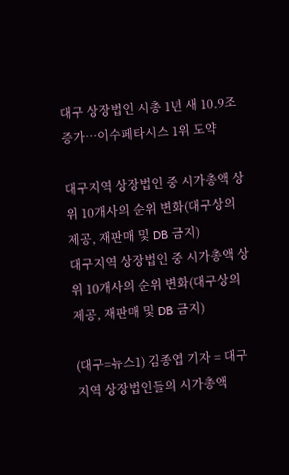대구 상장법인 시총 1년 새 10.9조 증가…이수페타시스 1위 도약

대구지역 상장법인 중 시가총액 상위 10개사의 순위 변화(대구상의 제공, 재판매 및 DB 금지)
대구지역 상장법인 중 시가총액 상위 10개사의 순위 변화(대구상의 제공, 재판매 및 DB 금지)

(대구=뉴스1) 김종엽 기자 = 대구지역 상장법인들의 시가총액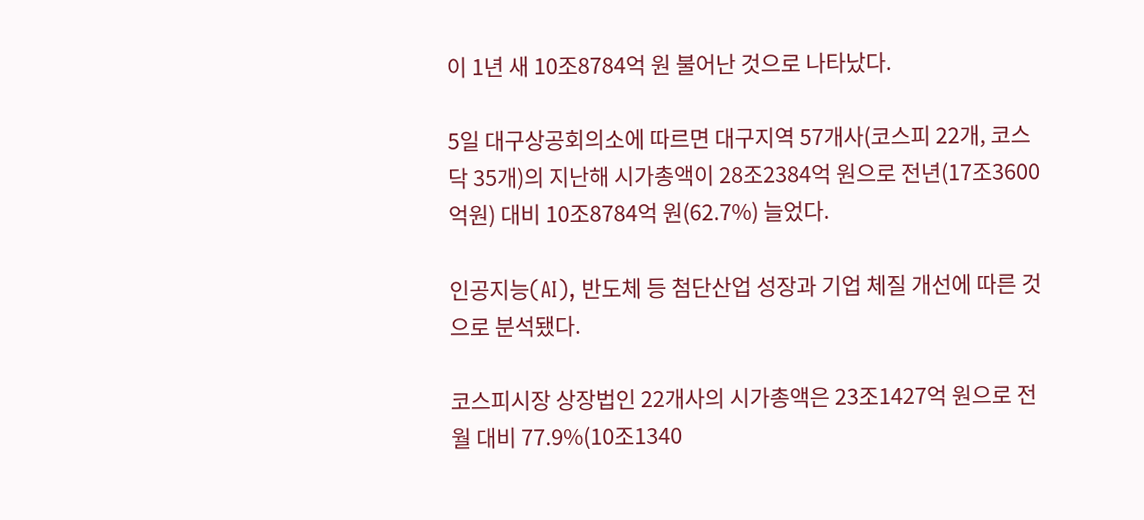이 1년 새 10조8784억 원 불어난 것으로 나타났다.

5일 대구상공회의소에 따르면 대구지역 57개사(코스피 22개, 코스닥 35개)의 지난해 시가총액이 28조2384억 원으로 전년(17조3600억원) 대비 10조8784억 원(62.7%) 늘었다.

인공지능(AI), 반도체 등 첨단산업 성장과 기업 체질 개선에 따른 것으로 분석됐다.

코스피시장 상장법인 22개사의 시가총액은 23조1427억 원으로 전월 대비 77.9%(10조1340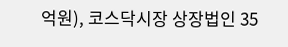억원), 코스닥시장 상장법인 35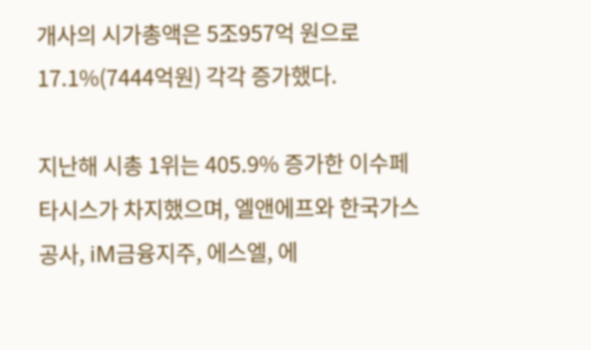개사의 시가총액은 5조957억 원으로 17.1%(7444억원) 각각 증가했다.

지난해 시총 1위는 405.9% 증가한 이수페타시스가 차지했으며, 엘앤에프와 한국가스공사, iM금융지주, 에스엘, 에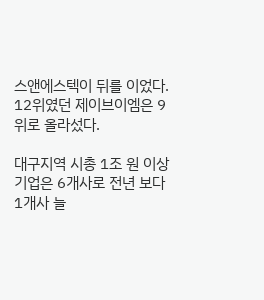스앤에스텍이 뒤를 이었다. 12위였던 제이브이엠은 9위로 올라섰다.

대구지역 시총 1조 원 이상 기업은 6개사로 전년 보다 1개사 늘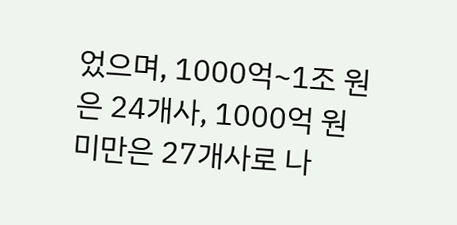었으며, 1000억~1조 원은 24개사, 1000억 원 미만은 27개사로 나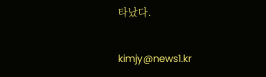타났다.

kimjy@news1.kr